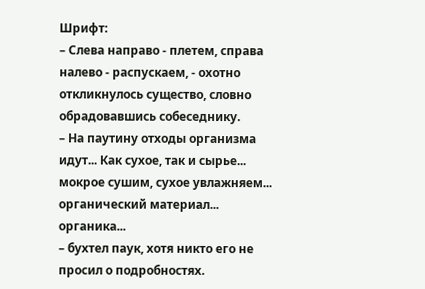Шрифт:
– Слева направо - плетем, справа налево - распускаем, - охотно откликнулось существо, словно обрадовавшись собеседнику.
– На паутину отходы организма идут... Как сухое, так и сырье... мокрое сушим, сухое увлажняем... органический материал... органика...
– бухтел паук, хотя никто его не просил о подробностях.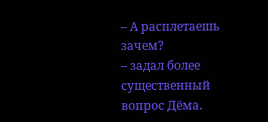– А расплетаешь зачем?
– задал более существенный вопрос Дёма.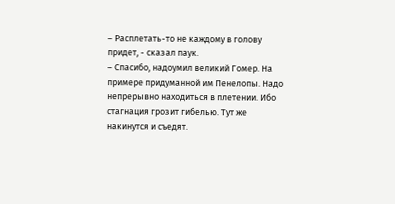– Расплетать-то не каждому в голову придет, - сказал паук.
– Спасибо, надоумил великий Гомер. На примере придуманной им Пенелопы. Надо непрерывно находиться в плетении. Ибо стагнация грозит гибелью. Тут же накинутся и съедят.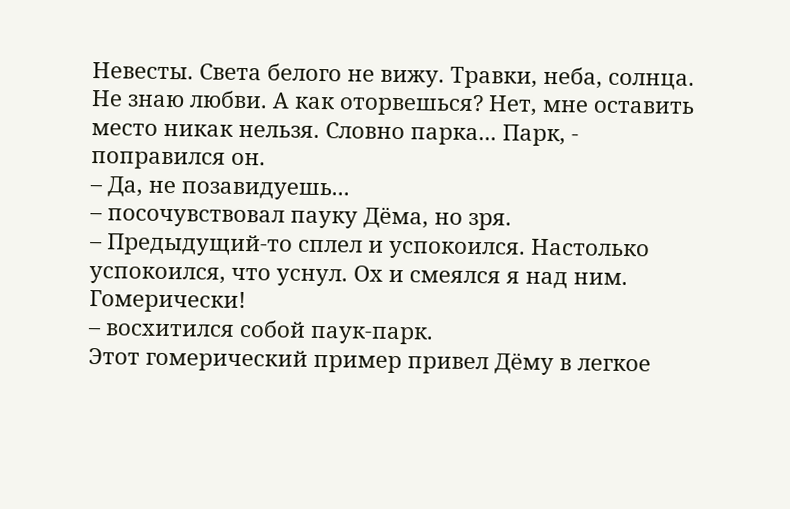Невесты. Света белого не вижу. Травки, неба, солнца. Не знаю любви. А как оторвешься? Нет, мне оставить место никак нельзя. Словно парка... Парк, - поправился он.
– Да, не позавидуешь...
– посочувствовал пауку Дёма, но зря.
– Предыдущий-то сплел и успокоился. Настолько успокоился, что уснул. Ох и смеялся я над ним. Гомерически!
– восхитился собой паук-парк.
Этот гомерический пример привел Дёму в легкое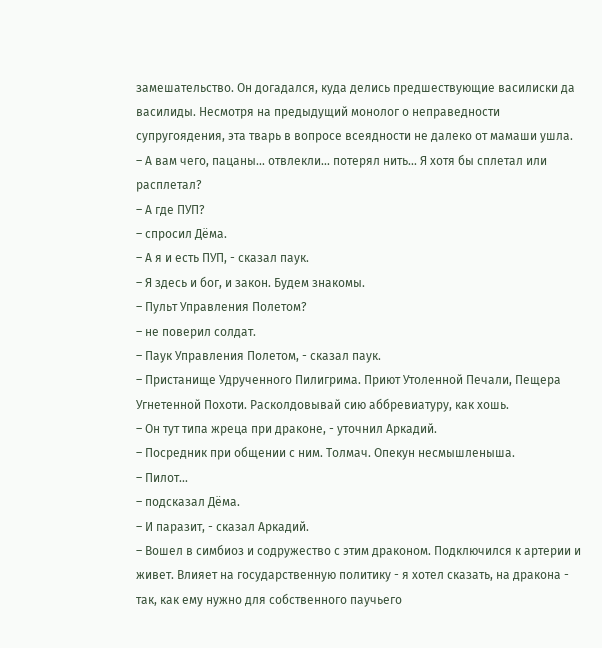замешательство. Он догадался, куда делись предшествующие василиски да василиды. Несмотря на предыдущий монолог о неправедности супругоядения, эта тварь в вопросе всеядности не далеко от мамаши ушла.
– А вам чего, пацаны... отвлекли... потерял нить... Я хотя бы сплетал или расплетал?
– А где ПУП?
– спросил Дёма.
– А я и есть ПУП, - сказал паук.
– Я здесь и бог, и закон. Будем знакомы.
– Пульт Управления Полетом?
– не поверил солдат.
– Паук Управления Полетом, - сказал паук.
– Пристанище Удрученного Пилигрима. Приют Утоленной Печали, Пещера Угнетенной Похоти. Расколдовывай сию аббревиатуру, как хошь.
– Он тут типа жреца при драконе, - уточнил Аркадий.
– Посредник при общении с ним. Толмач. Опекун несмышленыша.
– Пилот...
– подсказал Дёма.
– И паразит, - сказал Аркадий.
– Вошел в симбиоз и содружество с этим драконом. Подключился к артерии и живет. Влияет на государственную политику - я хотел сказать, на дракона - так, как ему нужно для собственного паучьего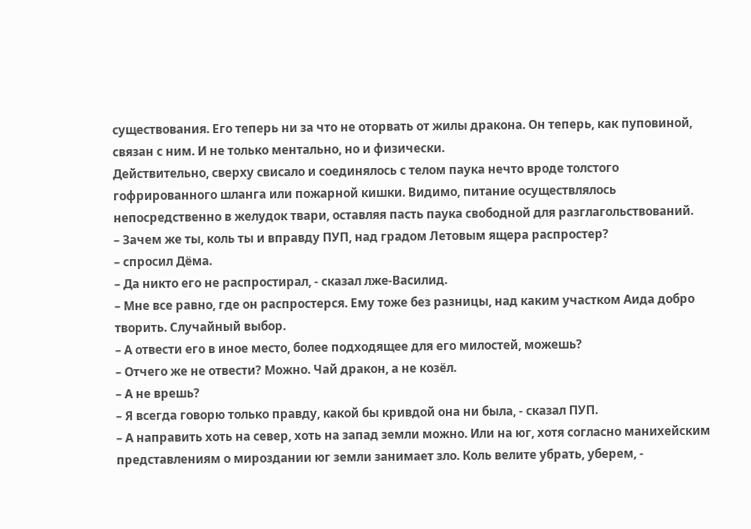существования. Его теперь ни за что не оторвать от жилы дракона. Он теперь, как пуповиной, связан с ним. И не только ментально, но и физически.
Действительно, сверху свисало и соединялось с телом паука нечто вроде толстого гофрированного шланга или пожарной кишки. Видимо, питание осуществлялось непосредственно в желудок твари, оставляя пасть паука свободной для разглагольствований.
– Зачем же ты, коль ты и вправду ПУП, над градом Летовым ящера распростер?
– спросил Дёма.
– Да никто его не распростирал, - сказал лже-Василид.
– Мне все равно, где он распростерся. Ему тоже без разницы, над каким участком Аида добро творить. Случайный выбор.
– А отвести его в иное место, более подходящее для его милостей, можешь?
– Отчего же не отвести? Можно. Чай дракон, а не козёл.
– А не врешь?
– Я всегда говорю только правду, какой бы кривдой она ни была, - сказал ПУП.
– А направить хоть на север, хоть на запад земли можно. Или на юг, хотя согласно манихейским представлениям о мироздании юг земли занимает зло. Коль велите убрать, уберем, -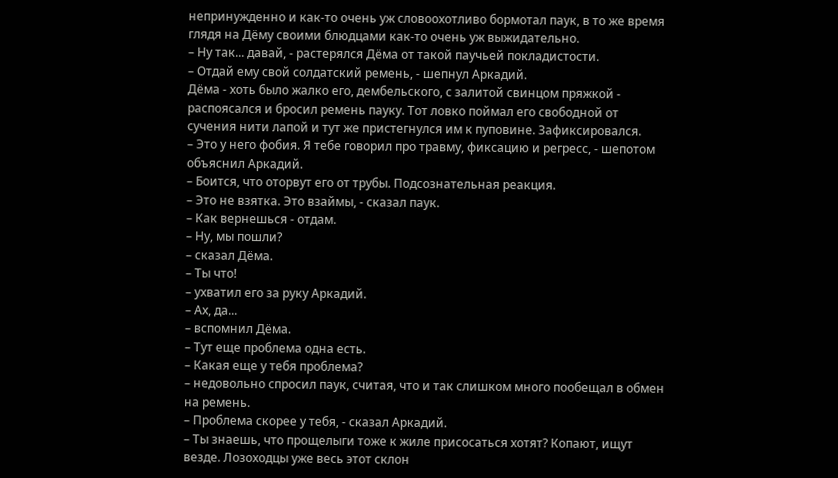непринужденно и как-то очень уж словоохотливо бормотал паук, в то же время глядя на Дёму своими блюдцами как-то очень уж выжидательно.
– Ну так... давай, - растерялся Дёма от такой паучьей покладистости.
– Отдай ему свой солдатский ремень, - шепнул Аркадий.
Дёма - хоть было жалко его, дембельского, с залитой свинцом пряжкой - распоясался и бросил ремень пауку. Тот ловко поймал его свободной от сучения нити лапой и тут же пристегнулся им к пуповине. Зафиксировался.
– Это у него фобия. Я тебе говорил про травму, фиксацию и регресс, - шепотом объяснил Аркадий.
– Боится, что оторвут его от трубы. Подсознательная реакция.
– Это не взятка. Это взаймы, - сказал паук.
– Как вернешься - отдам.
– Ну, мы пошли?
– сказал Дёма.
– Ты что!
– ухватил его за руку Аркадий.
– Ах, да...
– вспомнил Дёма.
– Тут еще проблема одна есть.
– Какая еще у тебя проблема?
– недовольно спросил паук, считая, что и так слишком много пообещал в обмен на ремень.
– Проблема скорее у тебя, - сказал Аркадий.
– Ты знаешь, что прощелыги тоже к жиле присосаться хотят? Копают, ищут везде. Лозоходцы уже весь этот склон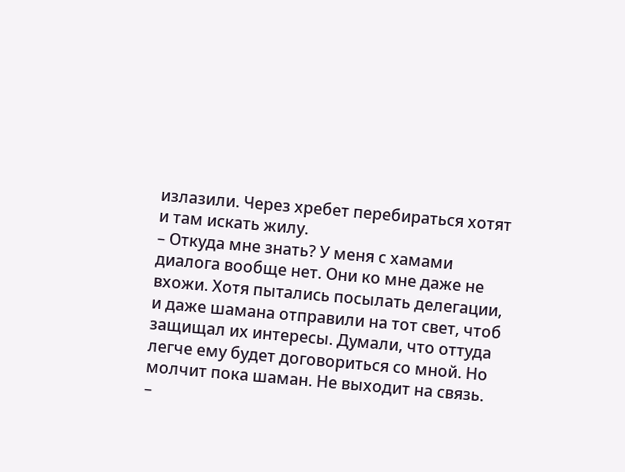излазили. Через хребет перебираться хотят и там искать жилу.
– Откуда мне знать? У меня с хамами диалога вообще нет. Они ко мне даже не вхожи. Хотя пытались посылать делегации, и даже шамана отправили на тот свет, чтоб защищал их интересы. Думали, что оттуда легче ему будет договориться со мной. Но молчит пока шаман. Не выходит на связь.
–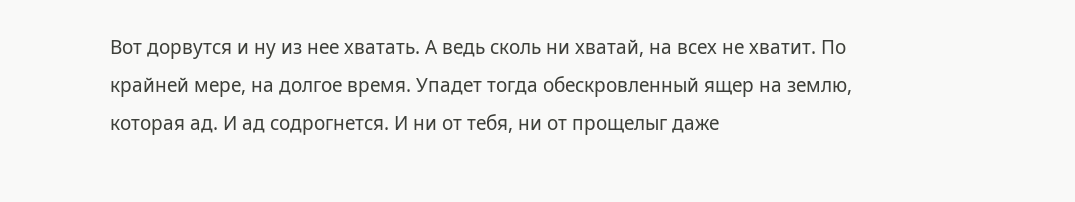Вот дорвутся и ну из нее хватать. А ведь сколь ни хватай, на всех не хватит. По крайней мере, на долгое время. Упадет тогда обескровленный ящер на землю, которая ад. И ад содрогнется. И ни от тебя, ни от прощелыг даже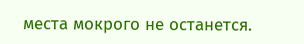места мокрого не останется.